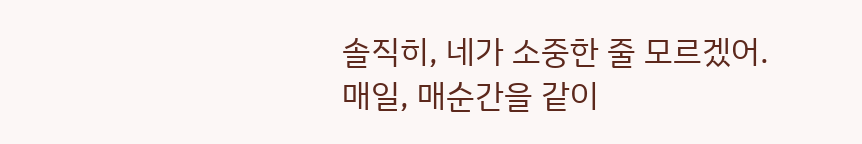솔직히, 네가 소중한 줄 모르겠어.
매일, 매순간을 같이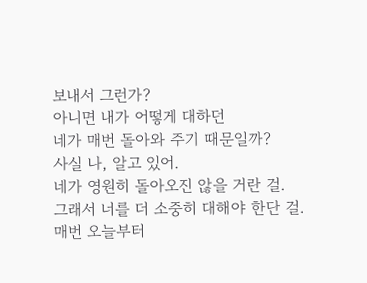보내서 그런가?
아니면 내가 어떻게 대하던
네가 매번 돌아와 주기 때문일까?
사실 나, 알고 있어.
네가 영원히 돌아오진 않을 거란 걸.
그래서 너를 더 소중히 대해야 한단 걸.
매번 오늘부터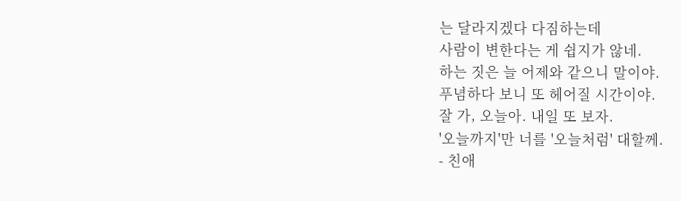는 달라지겠다 다짐하는데
사람이 변한다는 게 쉽지가 않네.
하는 짓은 늘 어제와 같으니 말이야.
푸념하다 보니 또 헤어질 시간이야.
잘 가, 오늘아. 내일 또 보자.
'오늘까지'만 너를 '오늘처럼' 대할께.
- 친애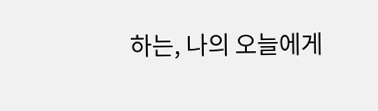하는, 나의 오늘에게